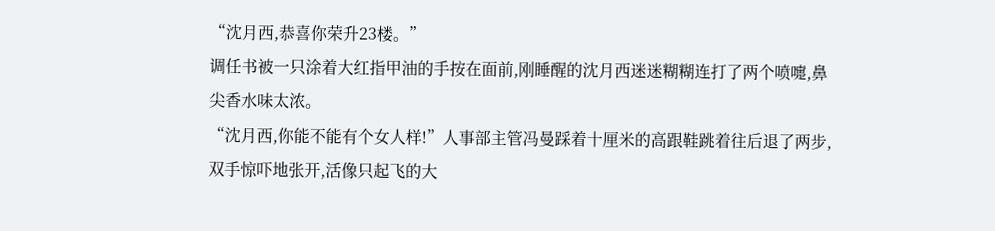“沈月西,恭喜你荣升23楼。”
调任书被一只涂着大红指甲油的手按在面前,刚睡醒的沈月西迷迷糊糊连打了两个喷嚏,鼻尖香水味太浓。
“沈月西,你能不能有个女人样!”人事部主管冯曼踩着十厘米的高跟鞋跳着往后退了两步,双手惊吓地张开,活像只起飞的大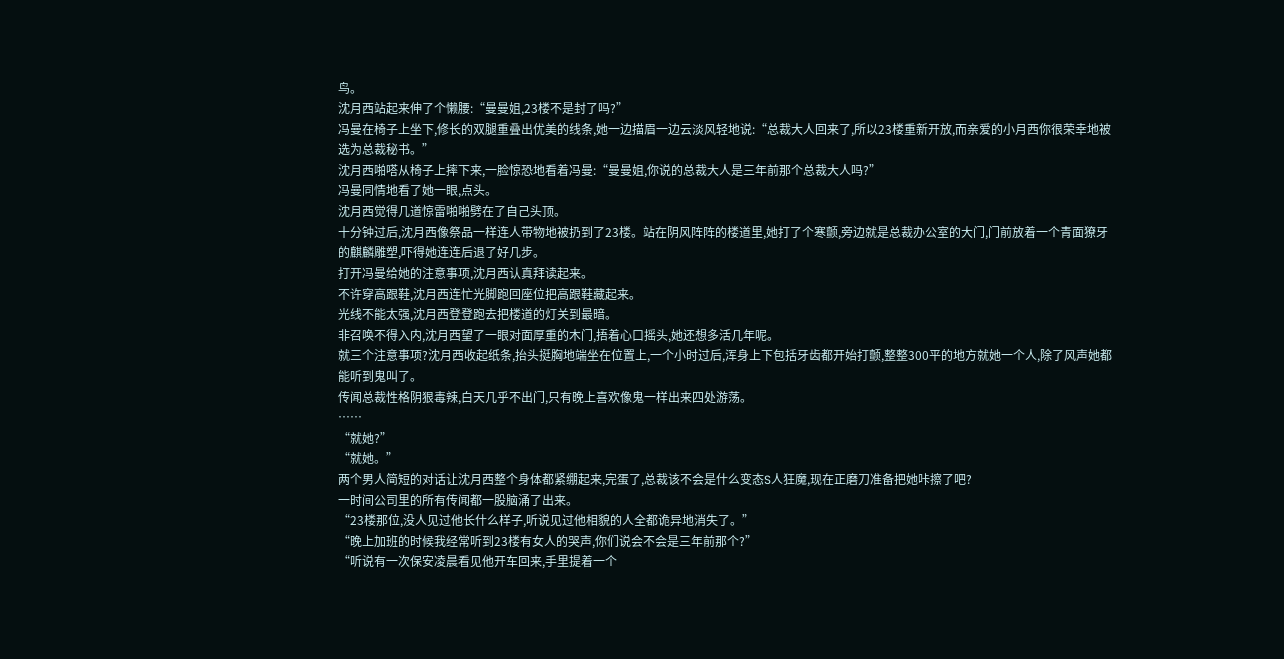鸟。
沈月西站起来伸了个懒腰:“曼曼姐,23楼不是封了吗?”
冯曼在椅子上坐下,修长的双腿重叠出优美的线条,她一边描眉一边云淡风轻地说:“总裁大人回来了,所以23楼重新开放,而亲爱的小月西你很荣幸地被选为总裁秘书。”
沈月西啪嗒从椅子上摔下来,一脸惊恐地看着冯曼:“曼曼姐,你说的总裁大人是三年前那个总裁大人吗?”
冯曼同情地看了她一眼,点头。
沈月西觉得几道惊雷啪啪劈在了自己头顶。
十分钟过后,沈月西像祭品一样连人带物地被扔到了23楼。站在阴风阵阵的楼道里,她打了个寒颤,旁边就是总裁办公室的大门,门前放着一个青面獠牙的麒麟雕塑,吓得她连连后退了好几步。
打开冯曼给她的注意事项,沈月西认真拜读起来。
不许穿高跟鞋,沈月西连忙光脚跑回座位把高跟鞋藏起来。
光线不能太强,沈月西登登跑去把楼道的灯关到最暗。
非召唤不得入内,沈月西望了一眼对面厚重的木门,捂着心口摇头,她还想多活几年呢。
就三个注意事项?沈月西收起纸条,抬头挺胸地端坐在位置上,一个小时过后,浑身上下包括牙齿都开始打颤,整整300平的地方就她一个人,除了风声她都能听到鬼叫了。
传闻总裁性格阴狠毒辣,白天几乎不出门,只有晚上喜欢像鬼一样出来四处游荡。
……
“就她?”
“就她。”
两个男人简短的对话让沈月西整个身体都紧绷起来,完蛋了,总裁该不会是什么变态S人狂魔,现在正磨刀准备把她咔擦了吧?
一时间公司里的所有传闻都一股脑涌了出来。
“23楼那位,没人见过他长什么样子,听说见过他相貌的人全都诡异地消失了。”
“晚上加班的时候我经常听到23楼有女人的哭声,你们说会不会是三年前那个?”
“听说有一次保安凌晨看见他开车回来,手里提着一个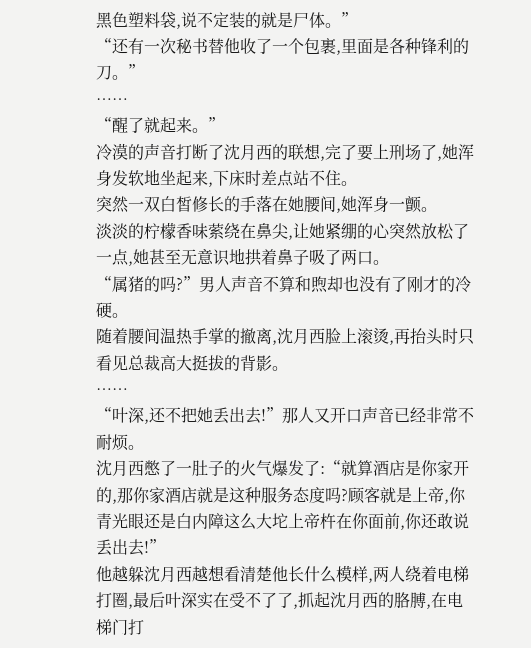黑色塑料袋,说不定装的就是尸体。”
“还有一次秘书替他收了一个包裹,里面是各种锋利的刀。”
……
“醒了就起来。”
冷漠的声音打断了沈月西的联想,完了要上刑场了,她浑身发软地坐起来,下床时差点站不住。
突然一双白皙修长的手落在她腰间,她浑身一颤。
淡淡的柠檬香味萦绕在鼻尖,让她紧绷的心突然放松了一点,她甚至无意识地拱着鼻子吸了两口。
“属猪的吗?”男人声音不算和煦却也没有了刚才的冷硬。
随着腰间温热手掌的撤离,沈月西脸上滚烫,再抬头时只看见总裁高大挺拔的背影。
……
“叶深,还不把她丢出去!”那人又开口声音已经非常不耐烦。
沈月西憋了一肚子的火气爆发了:“就算酒店是你家开的,那你家酒店就是这种服务态度吗?顾客就是上帝,你青光眼还是白内障这么大坨上帝杵在你面前,你还敢说丢出去!”
他越躲沈月西越想看清楚他长什么模样,两人绕着电梯打圈,最后叶深实在受不了了,抓起沈月西的胳膊,在电梯门打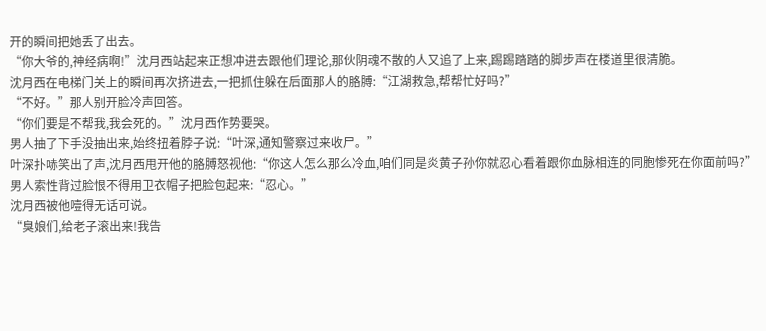开的瞬间把她丢了出去。
“你大爷的,神经病啊!”沈月西站起来正想冲进去跟他们理论,那伙阴魂不散的人又追了上来,踢踢踏踏的脚步声在楼道里很清脆。
沈月西在电梯门关上的瞬间再次挤进去,一把抓住躲在后面那人的胳膊:“江湖救急,帮帮忙好吗?”
“不好。”那人别开脸冷声回答。
“你们要是不帮我,我会死的。”沈月西作势要哭。
男人抽了下手没抽出来,始终扭着脖子说:“叶深,通知警察过来收尸。”
叶深扑哧笑出了声,沈月西甩开他的胳膊怒视他:“你这人怎么那么冷血,咱们同是炎黄子孙你就忍心看着跟你血脉相连的同胞惨死在你面前吗?”
男人索性背过脸恨不得用卫衣帽子把脸包起来:“忍心。”
沈月西被他噎得无话可说。
“臭娘们,给老子滚出来!我告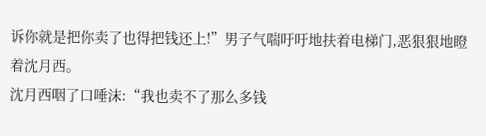诉你就是把你卖了也得把钱还上!”男子气喘吁吁地扶着电梯门,恶狠狠地瞪着沈月西。
沈月西咽了口唾沫:“我也卖不了那么多钱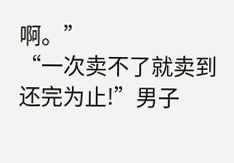啊。”
“一次卖不了就卖到还完为止!”男子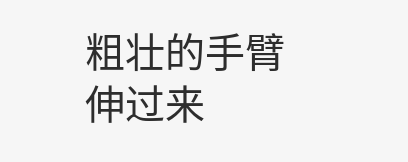粗壮的手臂伸过来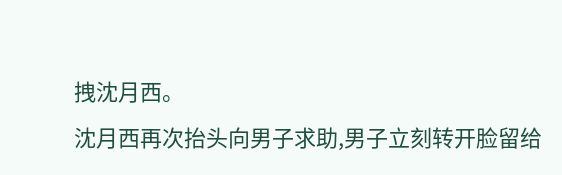拽沈月西。
沈月西再次抬头向男子求助,男子立刻转开脸留给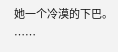她一个冷漠的下巴。
……